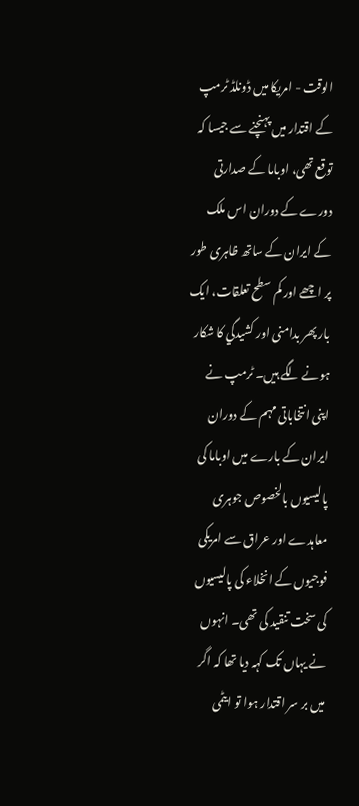الوقت - امریکا میں ڈونلڈ ٹرمپ کے اقتدار میں پہنچنے سے جیسا کہ توقع تھی، اوباما کے صدارتی دورے کے دوران اس ملک کے ایران کے ساتھ ظاہری طور پر اچھے اور کم سطح تعلقات، ایک بار پھر بدامنی اور کشیدگي کا شکار ہونے لگے ہیں۔ ٹرمپ نے اپنی انتخاباتی مہم کے دوران ایران کے بارے میں اوباما کی پالیسیوں بالخصوص جوہری معاہدے اور عراق سے امریکی فوجیوں کے انخلاء کی پالیسیوں کی سخت تنقید کی تھی۔ انہوں نے یہاں تک کہہ دیا تھا کہ اگر میں بر سر اقتدار ہوا تو ایٹمی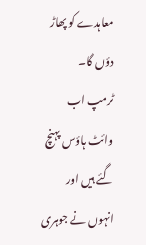معاہدے کو پھاڑ دؤں گا۔
ٹرمپ اب وائٹ ہاؤس پہنچ گئے ہیں اور انہوں نے جوہری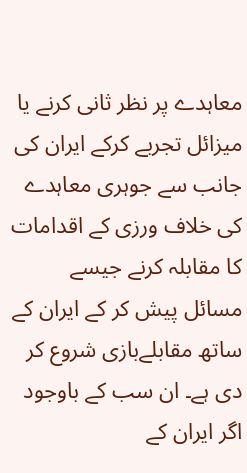معاہدے پر نظر ثانی کرنے یا میزائل تجربے کرکے ایران کی جانب سے جوہری معاہدے کی خلاف ورزی کے اقدامات کا مقابلہ کرنے جیسے مسائل پیش کر کے ایران کے ساتھ مقابلےبازی شروع کر دی ہے۔ ان سب کے باوجود اگر ایران کے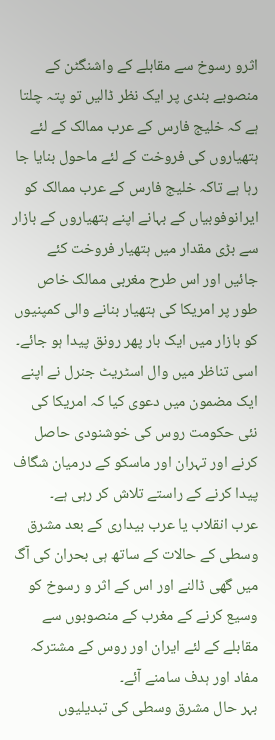اثرو رسوخ سے مقابلے کے واشنگٹن کے منصوبے بندی پر ایک نظر ڈالیں تو پتہ چلتا ہے کہ خلیج فارس کے عرب ممالک کے لئے ہتھیاروں کی فروخت کے لئے ماحول بنایا جا رہا ہے تاکہ خلیج فارس کے عرب ممالک کو ایرانوفوبیاں کے بہانے اپنے ہتھیاروں کے بازار سے بڑی مقدار میں ہتھیار فروخت کئے جائیں اور اس طرح مغربی ممالک خاص طور پر امریکا کی ہتھیار بنانے والی کمپنیوں کو بازار میں ایک بار پھر رونق پیدا ہو جائے۔ اسی تناظر میں وال اسٹریٹ جنرل نے اپنے ایک مضمون میں دعوی کیا کہ امریکا کی نئی حکومت روس کی خوشنودی حاصل کرنے اور تہران اور ماسکو کے درمیان شگاف پیدا کرنے کے راستے تلاش کر رہی ہے۔
عرب انقلاب یا عرب بیداری کے بعد مشرق وسطی کے حالات کے ساتھ ہی بحران کی آگ میں گھی ڈالنے اور اس کے اثر و رسوخ کو وسیع کرنے کے مغرب کے منصوبوں سے مقابلے کے لئے ایران اور روس کے مشترکہ مفاد اور ہدف سامنے آئے۔
بہر حال مشرق وسطی کی تبدیلیوں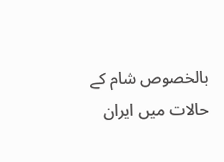بالخصوص شام کے حالات میں ایران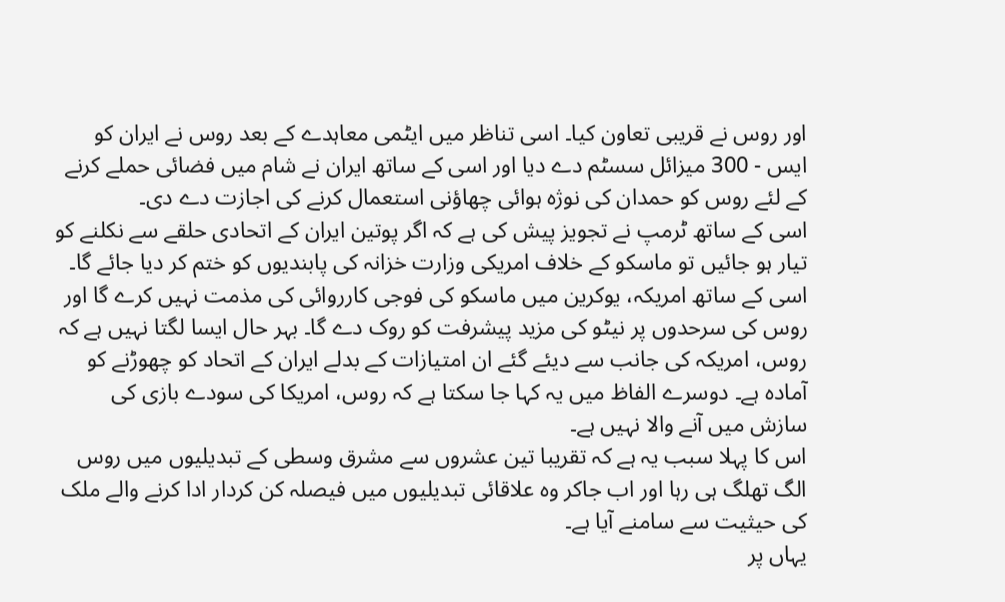اور روس نے قریبی تعاون کیا۔ اسی تناظر میں ایٹمی معاہدے کے بعد روس نے ایران کو ایس - 300 میزائل سسٹم دے دیا اور اسی کے ساتھ ایران نے شام میں فضائی حملے کرنے کے لئے روس کو حمدان کی نوژہ ہوائی چھاؤنی استعمال کرنے کی اجازت دے دی۔
اسی کے ساتھ ٹرمپ نے تجویز پیش کی ہے کہ اگر پوتين ایران کے اتحادی حلقے سے نکلنے کو تیار ہو جائیں تو ماسکو کے خلاف امریکی وزارت خزانہ کی پابندیوں کو ختم کر دیا جائے گا۔ اسی کے ساتھ امریکہ، یوکرین میں ماسکو کی فوجی کارروائی کی مذمت نہیں کرے گا اور روس کی سرحدوں پر نیٹو کی مزید پیشرفت کو روک دے گا۔ بہر حال ایسا لگتا نہیں ہے کہ روس، امریکہ کی جانب سے دیئے گئے ان امتیازات کے بدلے ایران کے اتحاد کو چھوڑنے کو آمادہ ہے۔ دوسرے الفاظ میں یہ کہا جا سکتا ہے کہ روس، امریکا کی سودے بازی کی سازش میں آنے والا نہیں ہے۔
اس کا پہلا سبب یہ ہے کہ تقریبا تین عشروں سے مشرق وسطی کے تبدیلیوں میں روس الگ تھلگ ہی رہا اور اب جاکر وہ علاقائی تبدیلیوں میں فیصلہ کن کردار ادا کرنے والے ملک کی حیثیت سے سامنے آیا ہے۔
یہاں پر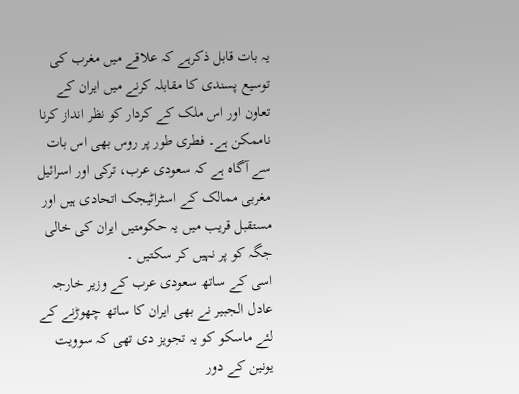یہ بات قابل ذکرہے کہ علاقے میں مغرب کی توسیع پسندی کا مقابلہ کرنے میں ایران کے تعاون اور اس ملک کے کردار کو نظر انداز کرنا ناممکن ہے۔ فطری طور پر روس بھی اس بات سے آگاہ ہے کہ سعودی عرب، ترکی اور اسرائیل مغربی ممالک کے اسٹراٹیجک اتحادی ہیں اور مستقبل قریب میں یہ حکومتیں ایران کی خالی جگہ کو پر نہیں کر سکتیں ۔
اسی کے ساتھ سعودی عرب کے وزیر خارجہ عادل الجبیر نے بھی ایران کا ساتھ چھوڑنے کے لئے ماسکو کو یہ تجویز دی تھی کہ سوویت یونین کے دور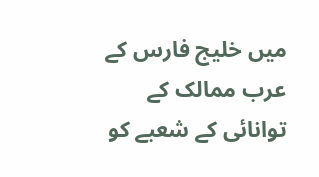میں خلیج فارس کے عرب ممالک کے توانائی کے شعبے کو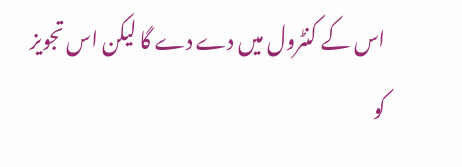اس کے کنٹرول میں دے دے گا لیکن اس تجویز کو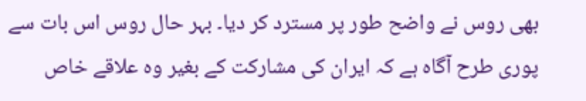بھی روس نے واضح طور پر مسترد کر دیا۔ بہر حال روس اس بات سے پوری طرح آگاہ ہے کہ ایران کی مشارکت کے بغیر وہ علاقے خاص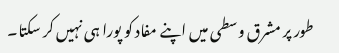طور پر مشرق وسطی میں اپنے مفاد کو پورا ہی نہیں کر سکتا۔